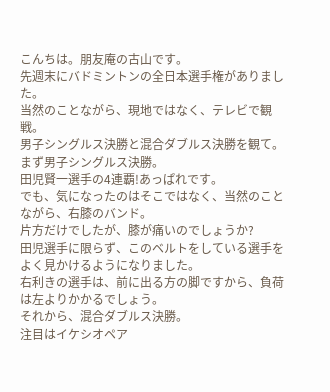こんちは。朋友庵の古山です。
先週末にバドミントンの全日本選手権がありました。
当然のことながら、現地ではなく、テレビで観戦。
男子シングルス決勝と混合ダブルス決勝を観て。
まず男子シングルス決勝。
田児賢一選手の4連覇!あっぱれです。
でも、気になったのはそこではなく、当然のことながら、右膝のバンド。
片方だけでしたが、膝が痛いのでしょうか?
田児選手に限らず、このベルトをしている選手をよく見かけるようになりました。
右利きの選手は、前に出る方の脚ですから、負荷は左よりかかるでしょう。
それから、混合ダブルス決勝。
注目はイケシオペア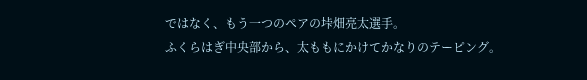ではなく、もう一つのペアの垰畑亮太選手。
ふくらはぎ中央部から、太ももにかけてかなりのテーピング。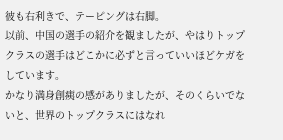彼も右利きで、テーピングは右脚。
以前、中国の選手の紹介を観ましたが、やはりトップクラスの選手はどこかに必ずと言っていいほどケガをしています。
かなり満身創痍の感がありましたが、そのくらいでないと、世界のトップクラスにはなれ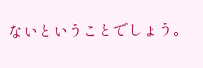ないということでしょう。